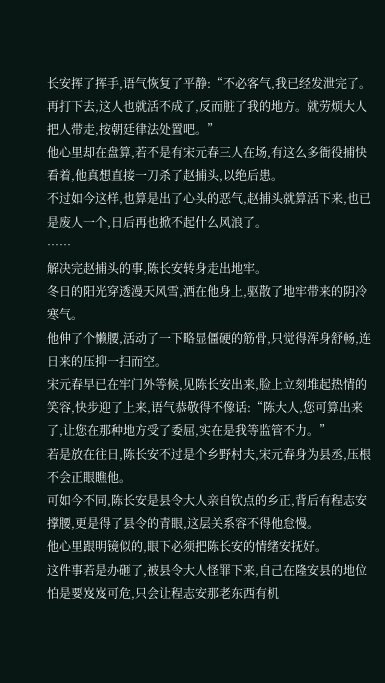长安挥了挥手,语气恢复了平静:“不必客气,我已经发泄完了。再打下去,这人也就活不成了,反而脏了我的地方。就劳烦大人把人带走,按朝廷律法处置吧。”
他心里却在盘算,若不是有宋元春三人在场,有这么多衙役捕快看着,他真想直接一刀杀了赵捕头,以绝后患。
不过如今这样,也算是出了心头的恶气,赵捕头就算活下来,也已是废人一个,日后再也掀不起什么风浪了。
……
解决完赵捕头的事,陈长安转身走出地牢。
冬日的阳光穿透漫天风雪,洒在他身上,驱散了地牢带来的阴冷寒气。
他伸了个懒腰,活动了一下略显僵硬的筋骨,只觉得浑身舒畅,连日来的压抑一扫而空。
宋元春早已在牢门外等候,见陈长安出来,脸上立刻堆起热情的笑容,快步迎了上来,语气恭敬得不像话:“陈大人,您可算出来了,让您在那种地方受了委屈,实在是我等监管不力。”
若是放在往日,陈长安不过是个乡野村夫,宋元春身为县丞,压根不会正眼瞧他。
可如今不同,陈长安是县令大人亲自钦点的乡正,背后有程志安撑腰,更是得了县令的青眼,这层关系容不得他怠慢。
他心里跟明镜似的,眼下必须把陈长安的情绪安抚好。
这件事若是办砸了,被县令大人怪罪下来,自己在隆安县的地位怕是要岌岌可危,只会让程志安那老东西有机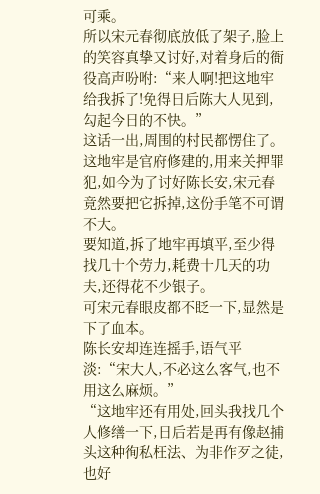可乘。
所以宋元春彻底放低了架子,脸上的笑容真挚又讨好,对着身后的衙役高声吩咐:“来人啊!把这地牢给我拆了!免得日后陈大人见到,勾起今日的不快。”
这话一出,周围的村民都愣住了。
这地牢是官府修建的,用来关押罪犯,如今为了讨好陈长安,宋元春竟然要把它拆掉,这份手笔不可谓不大。
要知道,拆了地牢再填平,至少得找几十个劳力,耗费十几天的功夫,还得花不少银子。
可宋元春眼皮都不眨一下,显然是下了血本。
陈长安却连连摇手,语气平淡:“宋大人,不必这么客气,也不用这么麻烦。”
“这地牢还有用处,回头我找几个人修缮一下,日后若是再有像赵捕头这种徇私枉法、为非作歹之徒,也好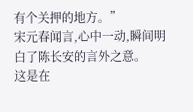有个关押的地方。”
宋元春闻言,心中一动,瞬间明白了陈长安的言外之意。
这是在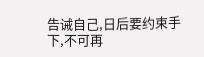告诫自己,日后要约束手下,不可再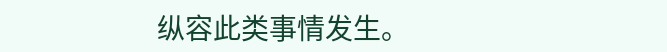纵容此类事情发生。